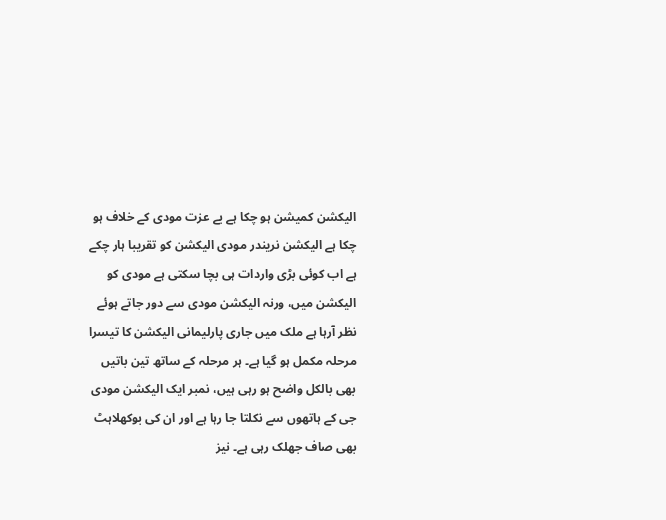الیکشن کمیشن ہو چکا ہے بے عزت مودی کے خلاف ہو چکا ہے الیکشن نریندر مودی الیکشن کو تقریبا ہار چکے ہے اب کوئی بڑی واردات ہی بچا سکتی ہے مودی کو الیکشن میں، ورنہ الیکشن مودی سے دور جاتے ہوئے نظر آرہا ہے ملک میں جاری پارلیمانی الیکشن کا تیسرا مرحلہ مکمل ہو گیا ہے۔ ہر مرحلہ کے ساتھ تین باتیں بھی بالکل واضح ہو رہی ہیں، نمبر ایک الیکشن مودی جی کے ہاتھوں سے نکلتا جا رہا ہے اور ان کی بوکھلاہٹ بھی صاف جھلک رہی ہے۔ نیز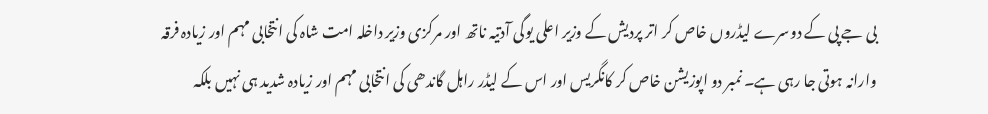بی جے پی کے دوسرے لیڈروں خاص کر اتر پردیش کے وزیر اعلی یوگی آدتیہ ناتھ اور مرکزی وزیر داخلہ امت شاہ کی انتخابی مہم اور زیادہ فرقہ وارانہ ہوتی جا رہی ہے۔ نمبر دو اپوزیشن خاص کر کانگریس اور اس کے لیڈر راہل گاندھی کی انتخابی مہم اور زیادہ شدید ہی نہیں بلکہ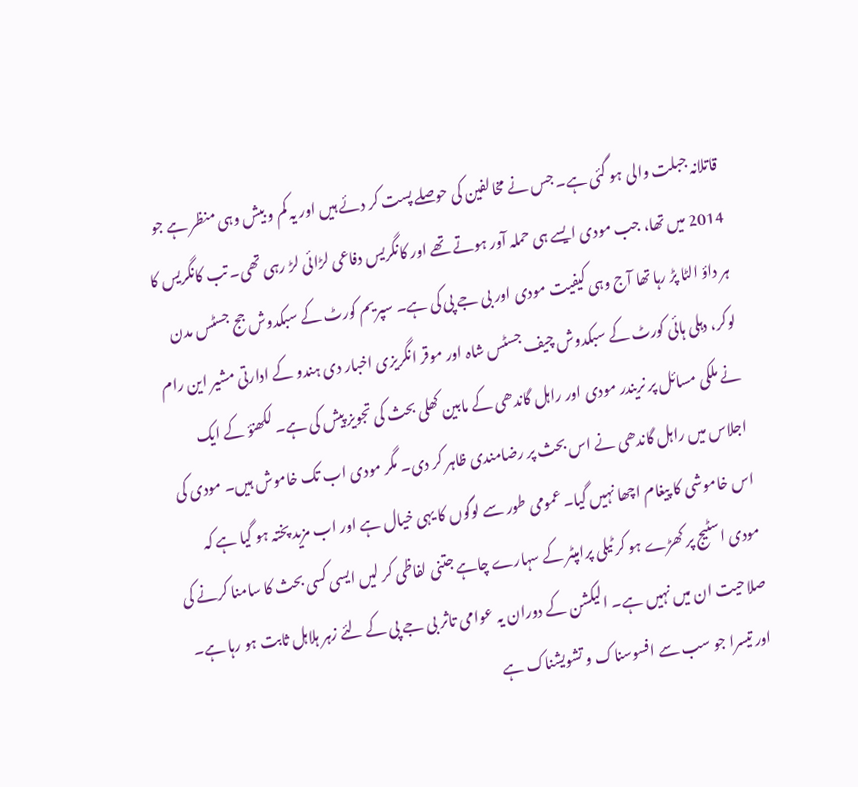قاتلانہ جبلت والی ہو گئی ہے۔ جس نے مخالفین کی حوصلے پست کر دئے ہیں اور یہ کم و بیش وہی منظر ہے جو 2014 میں تھا، جب مودی ایسے ہی حملہ آور ہوتے تھے اور کانگریس دفاعی لڑائی لڑ رہی تھی۔ تب کانگریس کا ہر داؤ الٹا پڑ رہا تھا آج وہی کیفیت مودی اور بی جے پی کی ہے۔ سپریم کورٹ کے سبکدوش جج جسٹس مدن لوکر، دہلی ہائی کورٹ کے سبکدوش چیف جسٹس شاہ اور موقر انگریزی اخبار دی ہندو کے ادارتی مشیر این رام نے ملکی مسائل پر نریندر مودی اور راہل گاندھی کے مابین کھلی بحث کی تجویز پیش کی ہے۔ لکھنؤ کے ایک اجلاس میں راہل گاندھی نے اس بحث پر رضامندی ظاہر کر دی۔ مگر مودی اب تک خاموش ہیں۔ مودی کی اس خاموشی کا پیغام اچھا نہیں گیا۔ عمومی طور سے لوگوں کا یہی خیال ہے اور اب مزید پختہ ہو گیا ہے کہ مودی اسٹیج پر کھڑے ہو کر ٹیلی پرامپٹر کے سہارے چاہے جتنی لفاظی کر لیں ایسی کسی بحث کا سامنا کرنے کی صلاحیت ان میں نہیں ہے۔ الیکشن کے دوران یہ عوامی تاثر بی جے پی کے لئے زہر ہلاہل ثابت ہو رہا ہے۔
اور تیسرا جو سب سے افسوسناک و تشویشناک ہے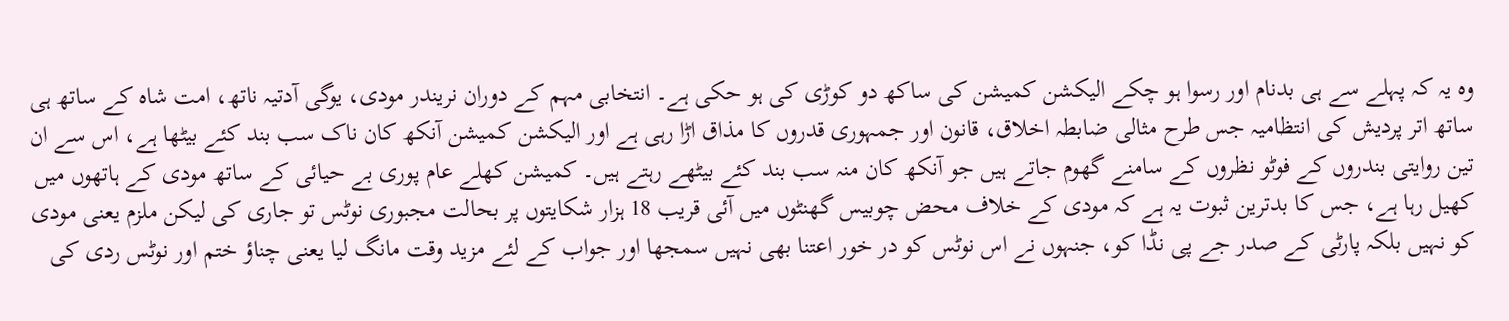وہ یہ کہ پہلے سے ہی بدنام اور رسوا ہو چکے الیکشن کمیشن کی ساکھ دو کوڑی کی ہو حکی ہے۔ انتخابی مہم کے دوران نریندر مودی، یوگی آدتیہ ناتھ، امت شاہ کے ساتھ ہی ساتھ اتر پردیش کی انتظامیہ جس طرح مثالی ضابطہ اخلاق، قانون اور جمہوری قدروں کا مذاق اڑا رہی ہے اور الیکشن کمیشن آنکھ کان ناک سب بند کئے بیٹھا ہے، اس سے ان تین روایتی بندروں کے فوٹو نظروں کے سامنے گھوم جاتے ہیں جو آنکھ کان منہ سب بند کئے بیٹھے رہتے ہیں۔ کمیشن کھلے عام پوری بے حیائی کے ساتھ مودی کے ہاتھوں میں کھیل رہا ہے، جس کا بدترین ثبوت یہ ہے کہ مودی کے خلاف محض چوبیس گھنٹوں میں آئی قریب 18 ہزار شکایتوں پر بحالت مجبوری نوٹس تو جاری کی لیکن ملزم یعنی مودی کو نہیں بلکہ پارٹی کے صدر جے پی نڈا کو، جنہوں نے اس نوٹس کو در خور اعتنا بھی نہیں سمجھا اور جواب کے لئے مزید وقت مانگ لیا یعنی چناؤ ختم اور نوٹس ردی کی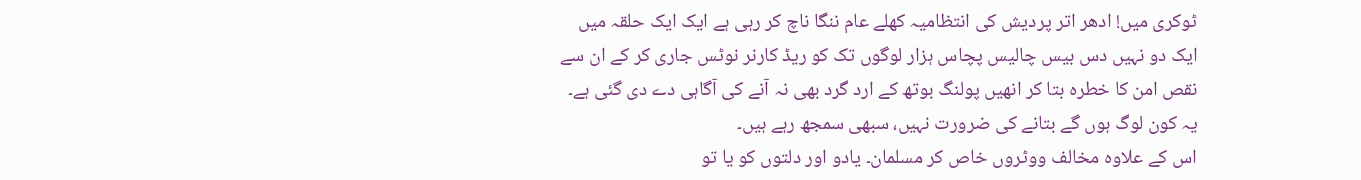ٹوکری میں! ادھر اتر پردیش کی انتظامیہ کھلے عام ننگا ناچ کر رہی ہے ایک ایک حلقہ میں ایک دو نہیں دس بیس چالیس پچاس ہزار لوگوں تک کو ریڈ کارنر نوٹس جاری کر کے ان سے نقص امن کا خطرہ بتا کر انھیں پولنگ بوتھ کے ارد گرد بھی نہ آنے کی آگاہی دے دی گئی ہے۔ یہ کون لوگ ہوں گے بتانے کی ضرورت نہیں، سبھی سمجھ رہے ہیں۔
اس کے علاوہ مخالف ووٹروں خاص کر مسلمان۔ یادو اور دلتوں کو یا تو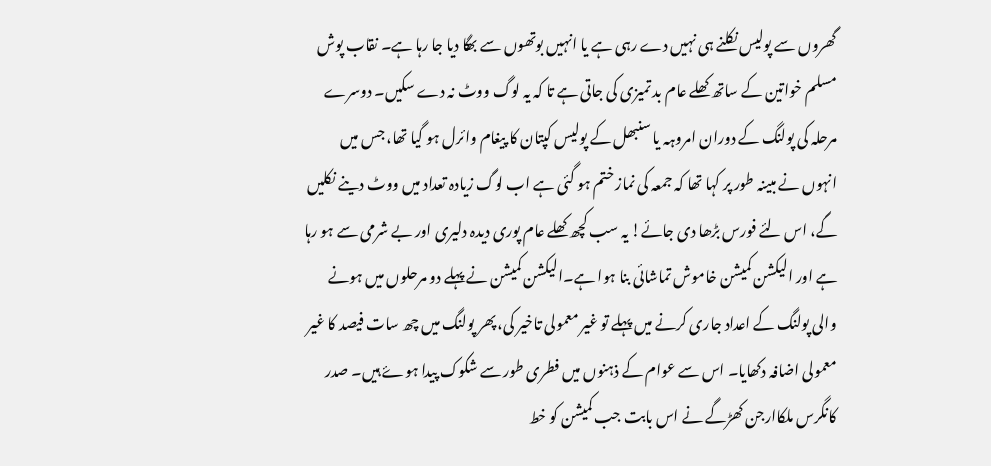گھروں سے پولیس نکلنے ہی نہیں دے رہی ہے یا انہیں بوتھوں سے بھگا دیا جا رہا ہے۔ نقاب پوش مسلم خواتین کے ساتھ کھلے عام بد تمیزی کی جاتی ہے تا کہ یہ لوگ ووٹ نہ دے سکیں۔ دوسرے مرحلہ کی پولنگ کے دوران امروہہ یا سنبھل کے پولیس کپتان کا پیغام وائرل ہو گیا تھا، جس میں انہوں نے مبینہ طور پر کہا تھا کہ جمعہ کی نماز ختم ہو گئی ہے اب لوگ زیادہ تعداد میں ووٹ دینے نکلیں گے، اس لئے فورس بڑھا دی جائے! یہ سب کچھ کھلے عام پوری دیدہ دلیری اور بے شرمی سے ہو رہا ہے اور الیکشن کمیشن خاموش تماشائی بنا ہوا ہے۔الیکشن کمیشن نے پہلے دو مرحلوں میں ہونے والی پولنگ کے اعداد جاری کرنے میں پہلے تو غیر معمولی تاخیر کی، پھر پولنگ میں چھ سات فیصد کا غیر معمولی اضافہ دکھایا۔ اس سے عوام کے ذہنوں میں فطری طور سے شکوک پیدا ہوۓ ہیں۔ صدر کانگرس ملکاارجن کھڑگے نے اس بابت جب کمیشن کو خط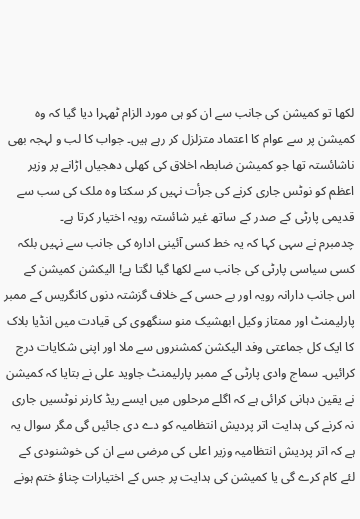لکھا تو کمیشن کی جانب سے ان کو ہی مورد الزام ٹھہرا دیا گیا کہ وہ کمیشن پر سے عوام کا اعتماد متزلزل کر رہے ہیں۔ جواب کا لب و لہجہ بھی ناشائستہ تھا جو کمیشن ضابطہ اخلاق کی کھلی دھجیاں اڑانے پر وزیر اعظم کو نوٹس جاری کرنے کی جرأت نہیں کر سکتا وہ ملک کی سب سے قدیمی پارٹی کے صدر کے ساتھ غیر شائستہ رویہ اختیار کرتا ہے۔
چدمبرم نے سہی کہا کہ یہ خط کسی آئینی ادارہ کی جانب سے نہیں بلکہ کسی سیاسی پارٹی کی جانب سے لکھا گیا لگتا ہے! الیکشن کمیشن کے اس جانب دارانہ رویہ اور بے حسی کے خلاف گزشتہ دنوں کانگریس کے ممبر پارلیمنٹ اور ممتاز وکیل ابھشیک منو سنگھوی کی قیادت میں انڈیا بلاک کا ایک کل جماعتی وفد الیکشن کمشنروں سے ملا اور اپنی شکایات درج کرائیں۔ سماج وادی پارٹی کے ممبر پارلیمنٹ جاوید علی نے بتایا کہ کمیشن نے یقین دہانی کرائی ہے کہ اگلے مرحلوں میں ایسے ریڈ کارنر نوٹسیں جاری نہ کرنے کی ہدایت اتر پردیش انتظامیہ کو دے دی جائیں گی مگر سوال یہ ہے کہ اتر پردیش انتظامیہ وزیر اعلی کی مرضی سے ان کی خوشنودی کے لئے کام کرے گی یا کمیشن کی ہدایت پر جس کے اختیارات چناؤ ختم ہونے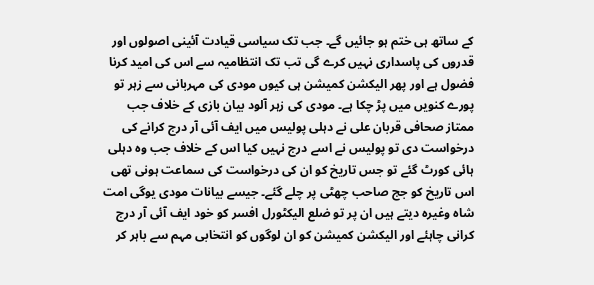کے ساتھ ہی ختم ہو جائیں گے۔ جب تک سیاسی قیادت آئینی اصولوں اور قدروں کی پاسداری نہیں کرے گی تب تک انتظامیہ سے اس کی امید کرنا فضول ہے اور پھر الیکشن کمیشن ہی کیوں مودی کی مہربانی سے زہر تو پورے کنویں میں پڑ چکا ہے۔ مودی کی زہر آلود بیان بازی کے خلاف جب ممتاز صحافی قربان علی نے دہلی پولیس میں ایف آئی آر درج کرانے کی درخواست دی تو پولیس نے اسے درج نہیں کیا اس کے خلاف جب وہ دہلی ہائی کورٹ گئے تو جس تاریخ کو ان کی درخواست کی سماعت ہونی تھی اس تاریخ کو جج صاحب چھٹی پر چلے گئے۔ جیسے بیانات مودی یوگی امت شاہ وغیرہ دیتے ہیں ان پر تو ضلع الیکٹورل افسر کو خود ایف آئی آر درج کرانی چاہئے اور الیکشن کمیشن کو ان لوگوں کو انتخابی مہم سے باہر کر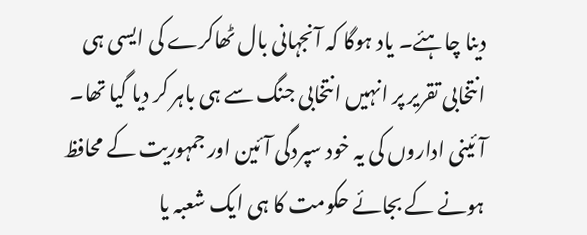دینا چاہئے۔ یاد ہوگا کہ آنجہانی بال ٹھاکرے کی ایسی ہی انتخابی تقریر پر انہیں انتخابی جنگ سے ہی باہر کر دیا گیا تھا۔
آئینی اداروں کی یہ خود سپردگی آئین اور جمہوریت کے محافظ ہونے کے بجائے حکومت کا ہی ایک شعبہ یا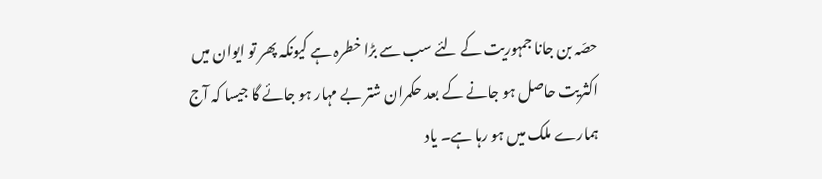حصّہ بن جانا جمہوریت کے لئے سب سے بڑا خطرہ ہے کیونکہ پھر تو ایوان میں اکثریت حاصل ہو جانے کے بعد حکمران شتر بے مہار ہو جائے گا جیسا کہ آج ہمارے ملک میں ہو رہا ہے۔ یاد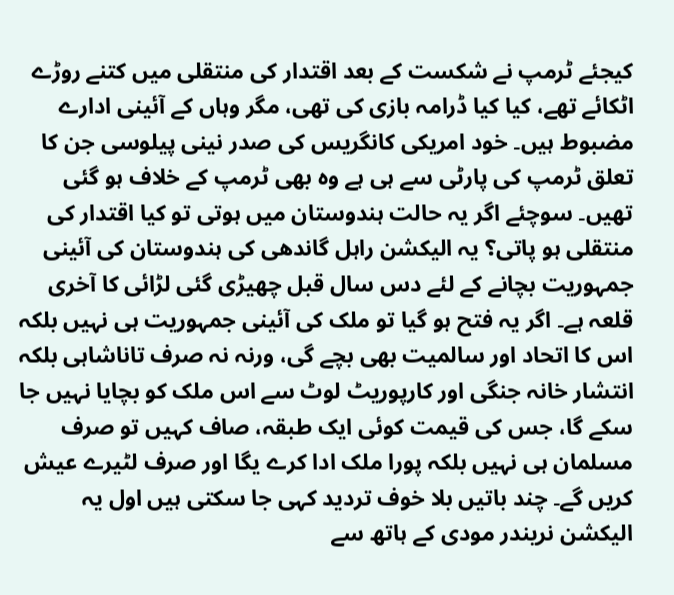کیجئے ٹرمپ نے شکست کے بعد اقتدار کی منتقلی میں کتنے روڑے اٹکائے تھے، کیا کیا ڈرامہ بازی کی تھی، مگر وہاں کے آئینی ادارے مضبوط ہیں۔ خود امریکی کانگریس کی صدر نینی پیلوسی جن کا تعلق ٹرمپ کی پارٹی سے ہی ہے وہ بھی ٹرمپ کے خلاف ہو گئی تھیں۔ سوچئے اگر یہ حالت ہندوستان میں ہوتی تو کیا اقتدار کی منتقلی ہو پاتی؟ یہ الیکشن راہل گاندھی کی ہندوستان کی آئینی جمہوریت بچانے کے لئے دس سال قبل چھیڑی گئی لڑائی کا آخری قلعہ ہے۔ اگر یہ فتح ہو گیا تو ملک کی آئینی جمہوریت ہی نہیں بلکہ اس کا اتحاد اور سالمیت بھی بچے گی، ورنہ نہ صرف تاناشاہی بلکہ انتشار خانہ جنگی اور کارپوریٹ لوٹ سے اس ملک کو بچایا نہیں جا سکے گا، جس کی قیمت کوئی ایک طبقہ، صاف کہیں تو صرف مسلمان ہی نہیں بلکہ پورا ملک ادا کرے یگا اور صرف لٹیرے عیش کریں گے۔ چند باتیں بلا خوف تردید کہی جا سکتی ہیں اول یہ الیکشن نریندر مودی کے ہاتھ سے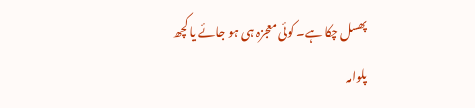پھسل چکا ہے۔ کوئی معجزہ ہی ہو جائے یا کچھ پلوامہ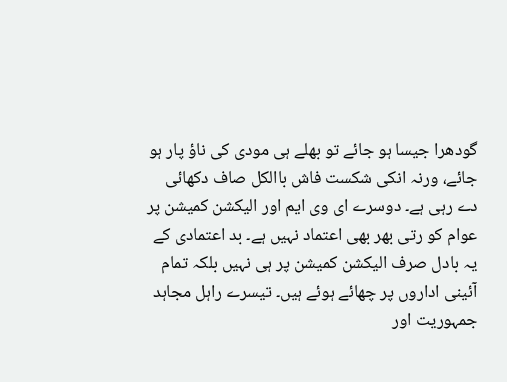گودھرا جیسا ہو جائے تو بھلے ہی مودی کی ناؤ پار ہو جائے، ورنہ انکی شکست فاش باالکل صاف دکھائی دے رہی ہے۔ دوسرے ای وی ایم اور الیکشن کمیشن پر عوام کو رتی بھر بھی اعتماد نہیں ہے۔ بد اعتمادی کے یہ بادل صرف الیکشن کمیشن پر ہی نہیں بلکہ تمام آئینی اداروں پر چھائے ہوئے ہیں۔ تیسرے راہل مجاہد جمہوریت اور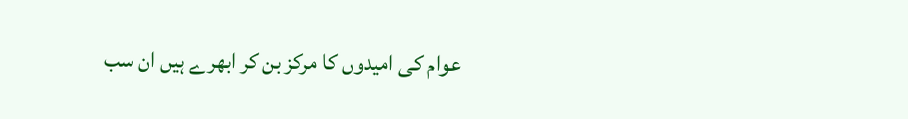عوام کی امیدوں کا مرکز بن کر ابھرے ہیں ان سب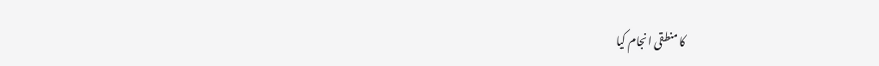کا منطقی انجام کیا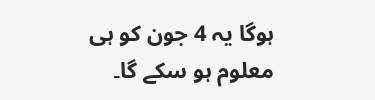ہوگا یہ 4 جون کو ہی معلوم ہو سکے گا۔